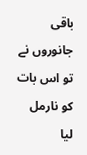باقی جانوروں نے تو اس بات کو نارمل لیا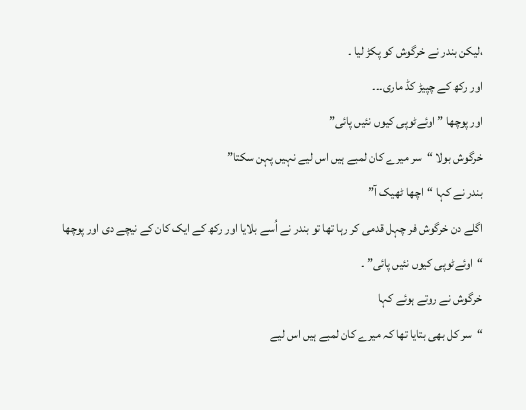،لیکن بندر نے خرگوش کو پکڑ لیا ۔
اور رکھ کے چپیڑ کڈ ماری۔۔۔
اور پوچھا ” اوئےٹوپی کیوں نئیں پائی”
خرگوش بولا “سر میرے کان لمبے ہیں اس لیے نہیں پہن سکتا”
بندر نے کہا “اچھا ٹھیک آ”
اگلے دن خرگوش فر چہل قدمی کر رہا تھا تو بندر نے اُسے بلایا اور رکھ کے ایک کان کے نیچے دی اور پوچھا “اوئےٹوپی کیوں نئیں پائی” ۔
خرگوش نے روتے ہوئے کہا
“سر کل بھی بتایا تھا کہ میرے کان لمبے ہیں اس لیے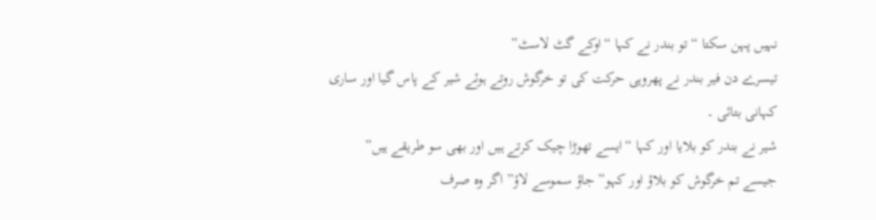نہیں پہن سکتا “تو بندر نے کہا “اوکے گٹ لاسٹ”
تیسرے دن فیر بندر نے پھروہی حرکت کی تو خرگوش روتے ہوئے شیر کے پاس گیا اور ساری کہانی بتائی ۔
شیر نے بندر کو بلایا اور کہا “ایسے تھوڑا چیک کرتے ہیں اور بھی سو طریقے ہیں”
جیسے تم خرگوش کو بلاؤ اور کہو” جاؤ سموسے لاؤ” اگر وہ صرف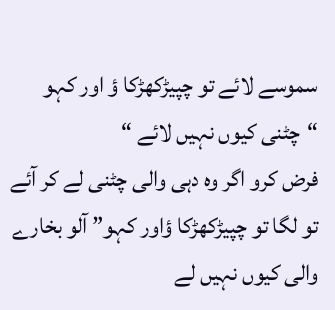سموسے لائے تو چپیڑکھڑکا ؤ اور کہو “چٹنی کیوں نہیں لائے “
فرض کرو اگر وہ دہی والی چٹنی لے کر آئے تو لگا تو چپیڑکھڑکا ؤاور کہو” آلو بخارے والی کیوں نہیں لے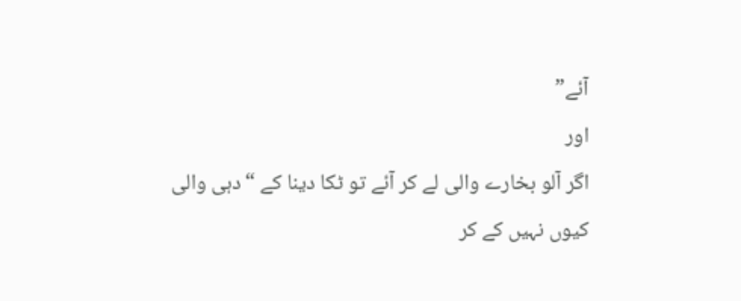آئے”
اور
اگر آلو بخارے والی لے کر آئے تو ٹکا دینا کے “دہی والی کیوں نہیں کے کر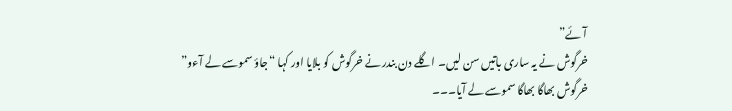آئے”
خرگوش نے یہ ساری باتیں سن لیں۔ اگلے دن بندر نے خرگوش کو بلایا اور کہا “جاؤ سموسے لے آءو”
خرگوش بھاگا بھاگا سموسے لے آیا۔۔۔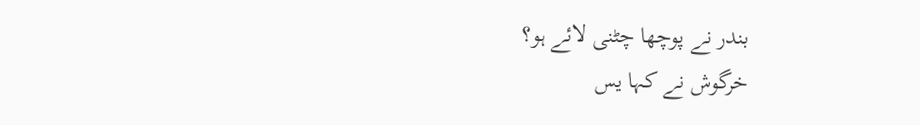بندر نے پوچھا چٹنی لائے ہو؟
خرگوش نے کہا يس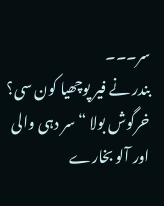سر۔۔۔
بندر نے فیر پوچھیا کون سی؟
خرگوش بولا “سر دہی والی اور آلو بخارے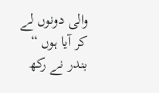والی دونوں لے کر آیا ہوں “
بندر نے رکھ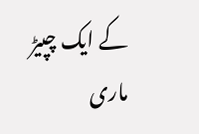کے ایک چپیڑ ماری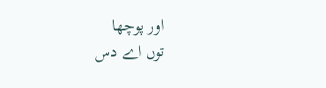اور پوچھا
توں اے دس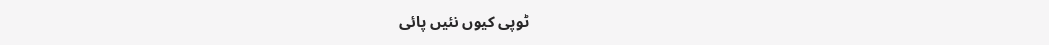ٹوپی کیوں نئیں پائی